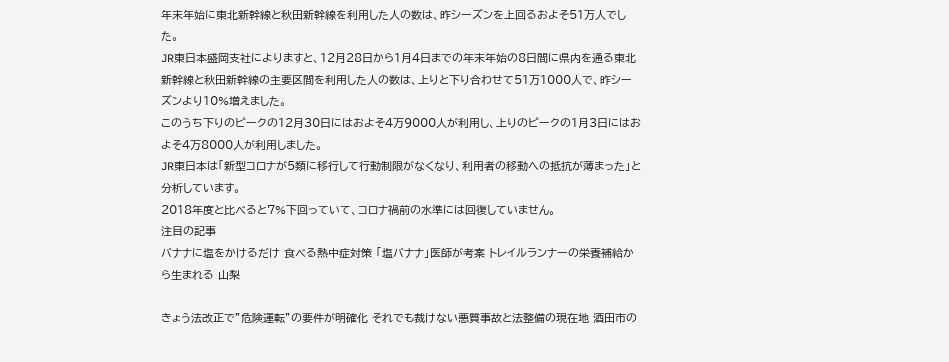年末年始に東北新幹線と秋田新幹線を利用した人の数は、昨シーズンを上回るおよそ51万人でした。
JR東日本盛岡支社によりますと、12月28日から1月4日までの年末年始の8日間に県内を通る東北新幹線と秋田新幹線の主要区間を利用した人の数は、上りと下り合わせて51万1000人で、昨シーズンより10%増えました。
このうち下りのピークの12月30日にはおよそ4万9000人が利用し、上りのピークの1月3日にはおよそ4万8000人が利用しました。
JR東日本は「新型コロナが5類に移行して行動制限がなくなり、利用者の移動への抵抗が薄まった」と分析しています。
2018年度と比べると7%下回っていて、コロナ禍前の水準には回復していません。
注目の記事
バナナに塩をかけるだけ 食べる熱中症対策 「塩バナナ」医師が考案 トレイルランナーの栄養補給から生まれる 山梨

きょう法改正で”危険運転”の要件が明確化 それでも裁けない悪質事故と法整備の現在地 酒田市の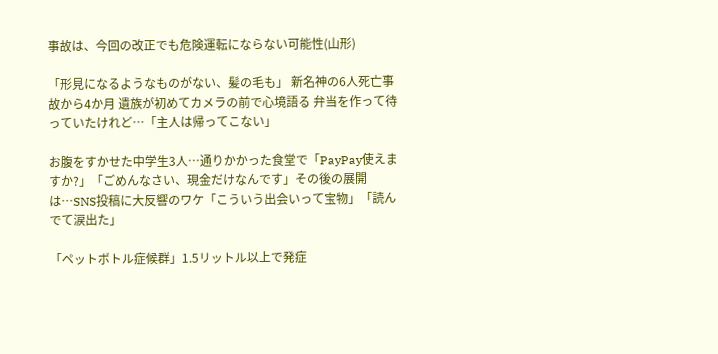事故は、今回の改正でも危険運転にならない可能性(山形)

「形見になるようなものがない、髪の毛も」 新名神の6人死亡事故から4か月 遺族が初めてカメラの前で心境語る 弁当を作って待っていたけれど…「主人は帰ってこない」

お腹をすかせた中学生3人…通りかかった食堂で「PayPay使えますか?」「ごめんなさい、現金だけなんです」その後の展開は…SNS投稿に大反響のワケ「こういう出会いって宝物」「読んでて涙出た」

「ペットボトル症候群」1.5リットル以上で発症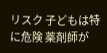リスク 子どもは特に危険 薬剤師が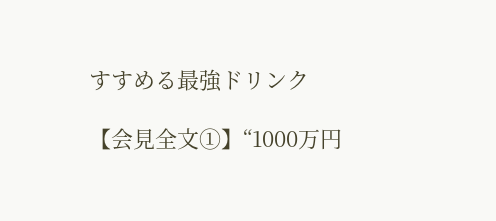すすめる最強ドリンク

【会見全文①】“1000万円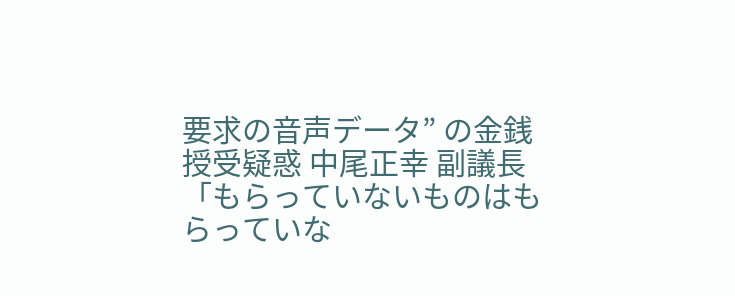要求の音声データ” の金銭授受疑惑 中尾正幸 副議長「もらっていないものはもらっていな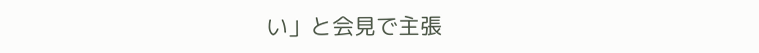い」と会見で主張